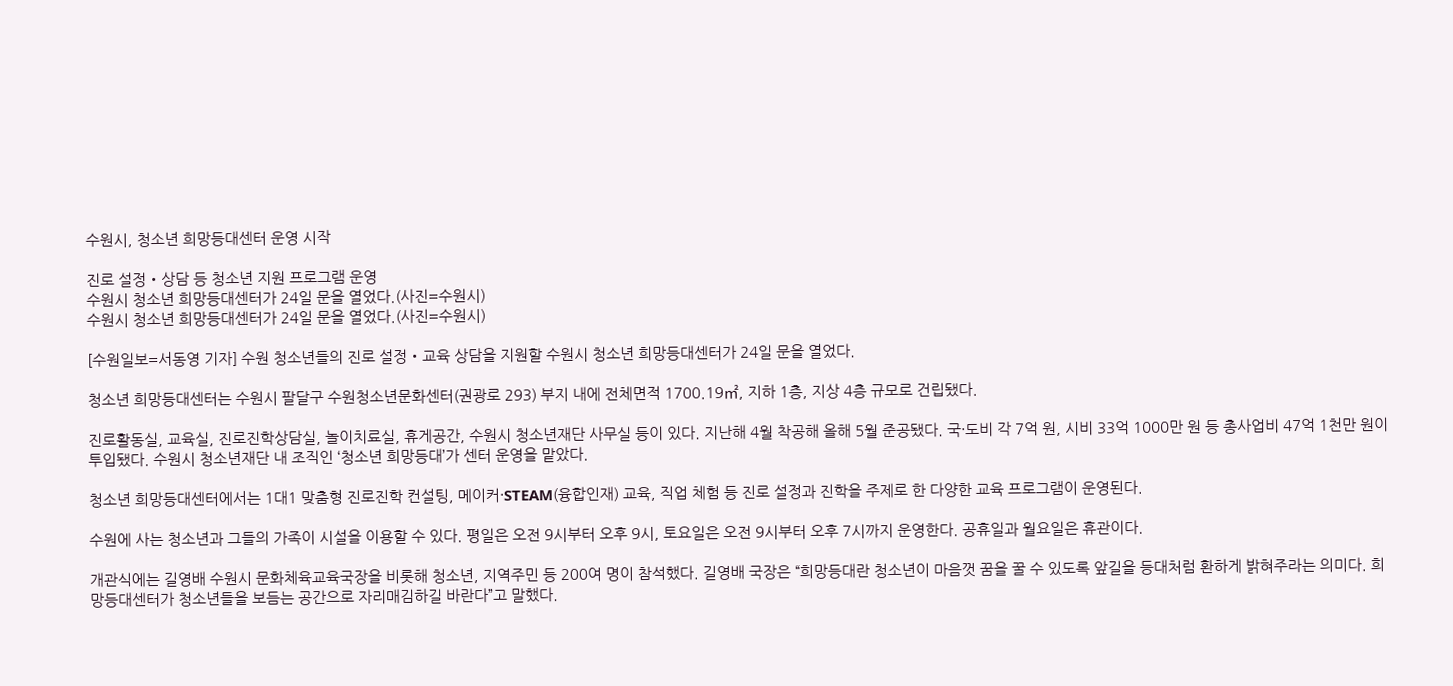수원시, 청소년 희망등대센터 운영 시작

진로 설정‧상담 등 청소년 지원 프로그램 운영
수원시 청소년 희망등대센터가 24일 문을 열었다.(사진=수원시)
수원시 청소년 희망등대센터가 24일 문을 열었다.(사진=수원시)

[수원일보=서동영 기자] 수원 청소년들의 진로 설정‧교육 상담을 지원할 수원시 청소년 희망등대센터가 24일 문을 열었다.

청소년 희망등대센터는 수원시 팔달구 수원청소년문화센터(권광로 293) 부지 내에 전체면적 1700.19㎡, 지하 1층, 지상 4층 규모로 건립됐다.

진로활동실, 교육실, 진로진학상담실, 놀이치료실, 휴게공간, 수원시 청소년재단 사무실 등이 있다. 지난해 4월 착공해 올해 5월 준공됐다. 국·도비 각 7억 원, 시비 33억 1000만 원 등 총사업비 47억 1천만 원이 투입됐다. 수원시 청소년재단 내 조직인 ‘청소년 희망등대’가 센터 운영을 맡았다.

청소년 희망등대센터에서는 1대1 맞춤형 진로진학 컨설팅, 메이커·STEAM(융합인재) 교육, 직업 체험 등 진로 설정과 진학을 주제로 한 다양한 교육 프로그램이 운영된다.

수원에 사는 청소년과 그들의 가족이 시설을 이용할 수 있다. 평일은 오전 9시부터 오후 9시, 토요일은 오전 9시부터 오후 7시까지 운영한다. 공휴일과 월요일은 휴관이다.

개관식에는 길영배 수원시 문화체육교육국장을 비롯해 청소년, 지역주민 등 200여 명이 참석했다. 길영배 국장은 “희망등대란 청소년이 마음껏 꿈을 꿀 수 있도록 앞길을 등대처럼 환하게 밝혀주라는 의미다. 희망등대센터가 청소년들을 보듬는 공간으로 자리매김하길 바란다”고 말했다.